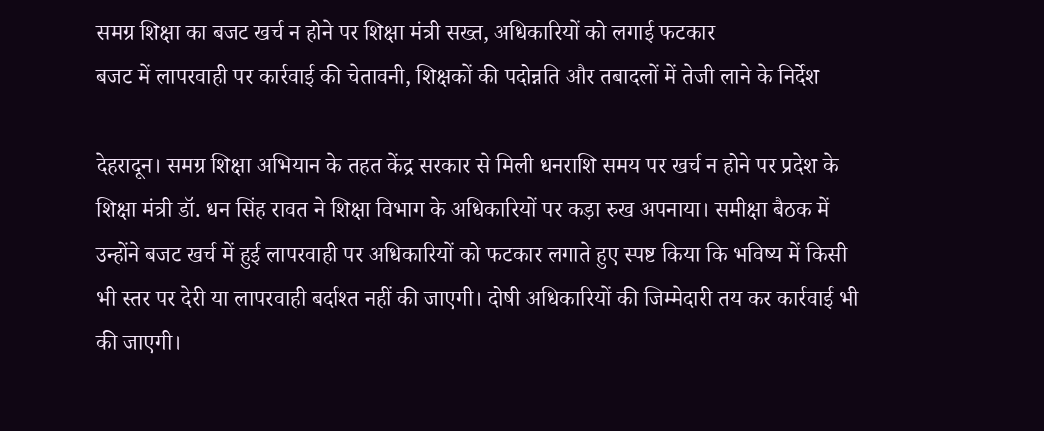समग्र शिक्षा का बजट खर्च न होने पर शिक्षा मंत्री सख्त, अधिकारियों को लगाई फटकार
बजट में लापरवाही पर कार्रवाई की चेतावनी, शिक्षकों की पदोन्नति और तबादलों में तेजी लाने के निर्देश

देहरादून। समग्र शिक्षा अभियान के तहत केंद्र सरकार से मिली धनराशि समय पर खर्च न होने पर प्रदेश के शिक्षा मंत्री डॉ. धन सिंह रावत ने शिक्षा विभाग के अधिकारियों पर कड़ा रुख अपनाया। समीक्षा बैठक में उन्होंने बजट खर्च में हुई लापरवाही पर अधिकारियों को फटकार लगाते हुए स्पष्ट किया कि भविष्य में किसी भी स्तर पर देरी या लापरवाही बर्दाश्त नहीं की जाएगी। दोषी अधिकारियों की जिम्मेदारी तय कर कार्रवाई भी की जाएगी।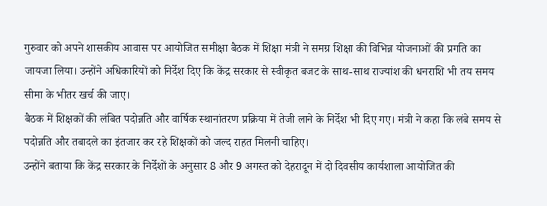गुरुवार को अपने शासकीय आवास पर आयोजित समीक्षा बैठक में शिक्षा मंत्री ने समग्र शिक्षा की विभिन्न योजनाओं की प्रगति का जायजा लिया। उन्होंने अधिकारियों को निर्देश दिए कि केंद्र सरकार से स्वीकृत बजट के साथ-साथ राज्यांश की धनराशि भी तय समय सीमा के भीतर खर्च की जाए।
बैठक में शिक्षकों की लंबित पदोन्नति और वार्षिक स्थानांतरण प्रक्रिया में तेजी लाने के निर्देश भी दिए गए। मंत्री ने कहा कि लंबे समय से पदोन्नति और तबादले का इंतजार कर रहे शिक्षकों को जल्द राहत मिलनी चाहिए।
उन्होंने बताया कि केंद्र सरकार के निर्देशों के अनुसार 8 और 9 अगस्त को देहरादून में दो दिवसीय कार्यशाला आयोजित की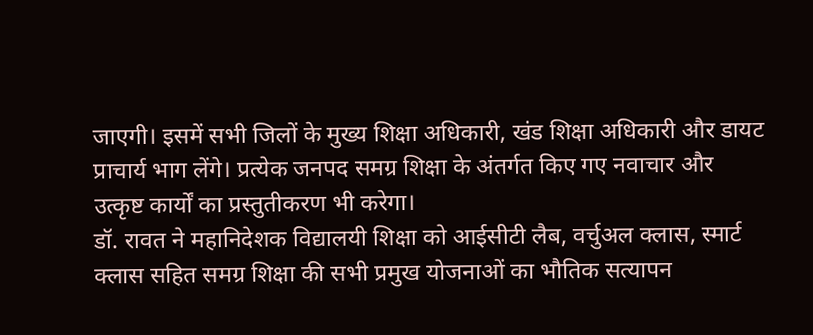जाएगी। इसमें सभी जिलों के मुख्य शिक्षा अधिकारी, खंड शिक्षा अधिकारी और डायट प्राचार्य भाग लेंगे। प्रत्येक जनपद समग्र शिक्षा के अंतर्गत किए गए नवाचार और उत्कृष्ट कार्यों का प्रस्तुतीकरण भी करेगा।
डॉ. रावत ने महानिदेशक विद्यालयी शिक्षा को आईसीटी लैब, वर्चुअल क्लास, स्मार्ट क्लास सहित समग्र शिक्षा की सभी प्रमुख योजनाओं का भौतिक सत्यापन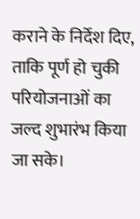कराने के निर्देश दिए, ताकि पूर्ण हो चुकी परियोजनाओं का जल्द शुभारंभ किया जा सके।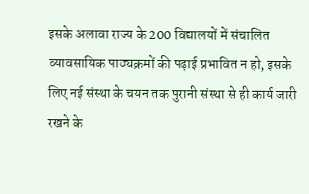इसके अलावा राज्य के 200 विद्यालयों में संचालित व्यावसायिक पाठ्यक्रमों की पढ़ाई प्रभावित न हो, इसके लिए नई संस्था के चयन तक पुरानी संस्था से ही कार्य जारी रखने के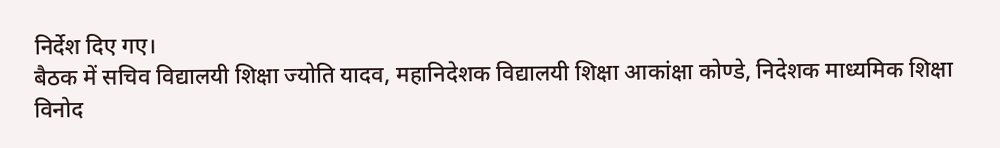निर्देश दिए गए।
बैठक में सचिव विद्यालयी शिक्षा ज्योति यादव, महानिदेशक विद्यालयी शिक्षा आकांक्षा कोण्डे, निदेशक माध्यमिक शिक्षा विनोद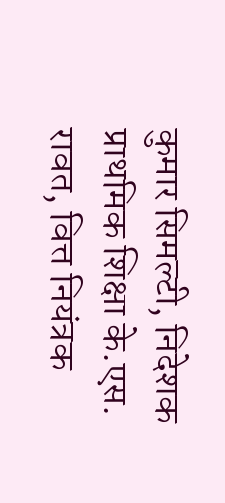कुमार सिमल्टी, निदेशक प्राथमिक शिक्षा के.एस. रावत, वित्त नियंत्रक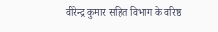वीरेन्द्र कुमार सहित विभाग के वरिष्ठ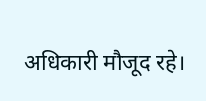अधिकारी मौजूद रहे।